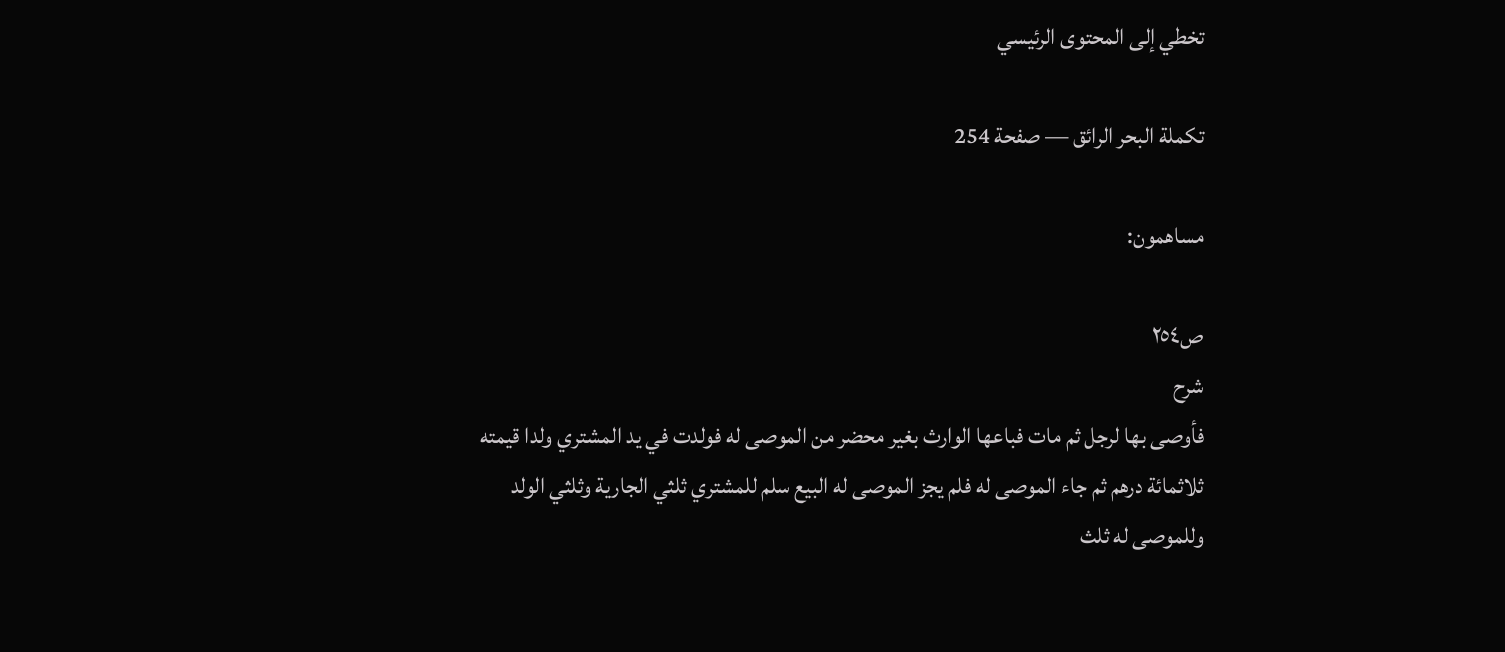تخطي إلى المحتوى الرئيسي

تكملة البحر الرائق — صفحة 254

مساهمون:

ص٢٥٤
شرح
فأوصى بها لرجل ثم مات فباعها الوارث بغير محضر من الموصى له فولدت في يد المشتري ولدا قيمته ثلاثمائة درهم ثم جاء الموصى له فلم يجز الموصى له البيع سلم للمشتري ثلثي الجارية وثلثي الولد وللموصى له ثلث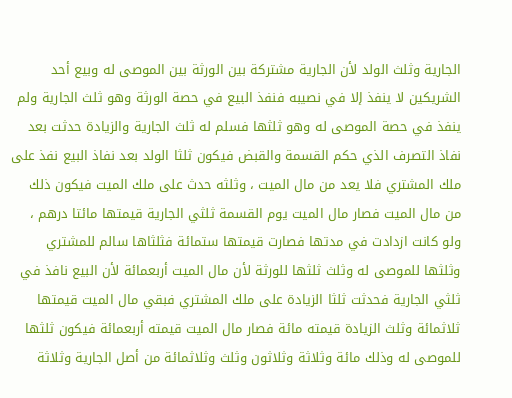الجارية وثلث الولد لأن الجارية مشتركة بين الورثة بين الموصى له وبيع أحد الشريكين لا ينفذ إلا في نصيبه فنفذ البيع في حصة الورثة وهو ثلث الجارية ولم ينفذ في حصة الموصى له وهو ثلثها فسلم له ثلث الجارية والزيادة حدثت بعد نفاذ التصرف الذي حكم القسمة والقبض فيكون ثلثا الولد بعد نفاذ البيع نفذ على ملك المشتري فلا يعد من مال الميت ، وثلثه حدث على ملك الميت فيكون ذلك من مال الميت فصار مال الميت يوم القسمة ثلثي الجارية قيمتها مائتا درهم ، ولو كانت ازدادت في مدتها فصارت قيمتها ستمائة فثلثاها سالم للمشتري وثلثها للموصى له وثلث ثلثها للورثة لأن مال الميت أربعمائة لأن البيع نافذ في ثلثي الجارية فحدثت ثلثا الزيادة على ملك المشتري فبقي مال الميت قيمتها ثلاثمائة وثلث الزيادة قيمته مائة فصار مال الميت قيمته أربعمائة فيكون ثلثها للموصى له وذلك مائة وثلاثة وثلاثون وثلث وثلاثمائة من أصل الجارية وثلاثة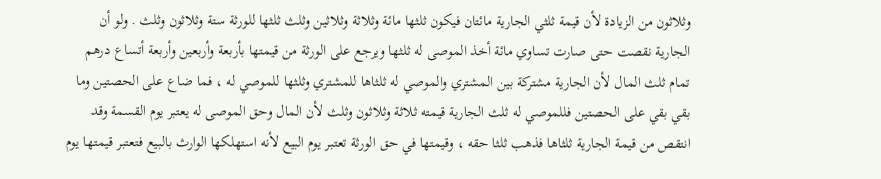وثلاثون من الزيادة لأن قيمة ثلثي الجارية مائتان فيكون ثلثها مائة وثلاثة وثلاثين وثلث ثلثها للورثة ستة وثلاثون وثلث . ولو أن الجارية نقصت حتى صارت تساوي مائة أخذ الموصى له ثلثها ويرجع على الورثة من قيمتها بأربعة وأربعين وأربعة أتساع درهم تمام ثلث المال لأن الجارية مشتركة بين المشتري والموصي له ثلثاها للمشتري وثلثها للموصي له ، فما ضاع على الحصتين وما بقي بقي على الحصتين فللموصي له ثلث الجارية قيمته ثلاثة وثلاثون وثلث لأن المال وحق الموصى له يعتبر يوم القسمة وقد انتقص من قيمة الجارية ثلثاها فذهب ثلثا حقه ، وقيمتها في حق الورثة تعتبر يوم البيع لأنه استهلكها الوارث بالبيع فتعتبر قيمتها يوم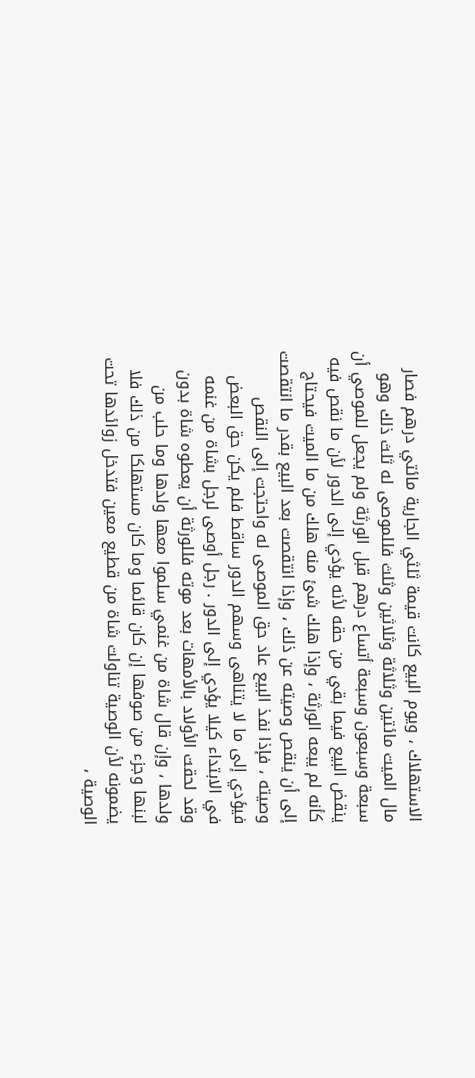الاستهلاك ، ويوم البيع كانت قيمة ثلثي الجارية مائتي درهم فصار مال الميت مائتين وثلاثة وثلاثين وثلث فللموصى له ثلث ذلك وهو سبعة وسبعون وسبعة أتساع درهم قبل الورثة ولم يجعل للموصي أن ينقض البيع فيما بقي من حقه لأنه يؤدي إلى الدور لأن ما نقص فيه كأنه لم يبعه الورثة ، وإذا هلك شئ منه هلك من ما الميت فيحتاج إلى أن ينقص وصيته عن ذلك ، وإذا انتقصت بعد البيع بقدر ما انتقصت وصيته ، فإذا نفذ البيع عاد حق الموصى له واحتجت إلى النقص فيؤدي إلى ما لا يتناهى وسهم الدور ساقط فلم يكن حق البعض في الابتداء كيلا يؤدي إلى الدور . رجل أوصى لرجل بشاة من غنمه وقد لحقت الأولاد بالأمهات بعد موته فللورثة أن يعطوه شاة بدون ولدها ، وإن قال شاة من غنمي سلموا معها ولدها وما حلب من لبنها وجزء من صوفها إن كان قائما وما كان مستهلكا من ذلك فلا يضمونه لأن الوصية تناولت شاة من قطيع معين فتدخل زوائدها تحت الوصية ،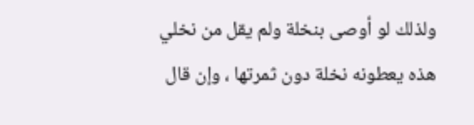ولذلك لو أوصى بنخلة ولم يقل من نخلي هذه يعطونه نخلة دون ثمرتها ، وإن قال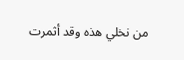من نخلي هذه وقد أثمرت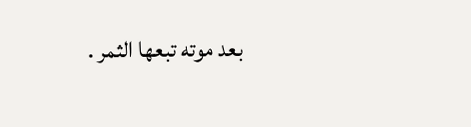بعد موته تبعها الثمر .